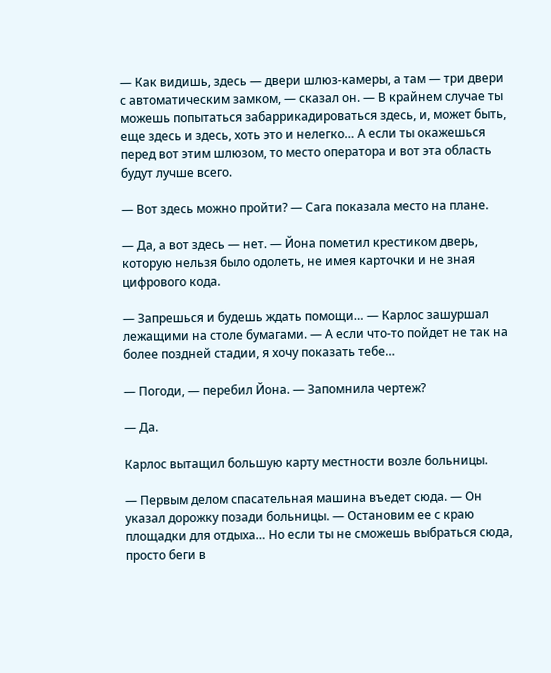— Как видишь, здесь — двери шлюз-камеры, а там — три двери с автоматическим замком, — сказал он. — В крайнем случае ты можешь попытаться забаррикадироваться здесь, и, может быть, еще здесь и здесь, хоть это и нелегко… А если ты окажешься перед вот этим шлюзом, то место оператора и вот эта область будут лучше всего.

— Вот здесь можно пройти? — Сага показала место на плане.

— Да, а вот здесь — нет. — Йона пометил крестиком дверь, которую нельзя было одолеть, не имея карточки и не зная цифрового кода.

— Запрешься и будешь ждать помощи… — Карлос зашуршал лежащими на столе бумагами. — А если что-то пойдет не так на более поздней стадии, я хочу показать тебе…

— Погоди, — перебил Йона. — Запомнила чертеж?

— Да.

Карлос вытащил большую карту местности возле больницы.

— Первым делом спасательная машина въедет сюда. — Он указал дорожку позади больницы. — Остановим ее с краю площадки для отдыха… Но если ты не сможешь выбраться сюда, просто беги в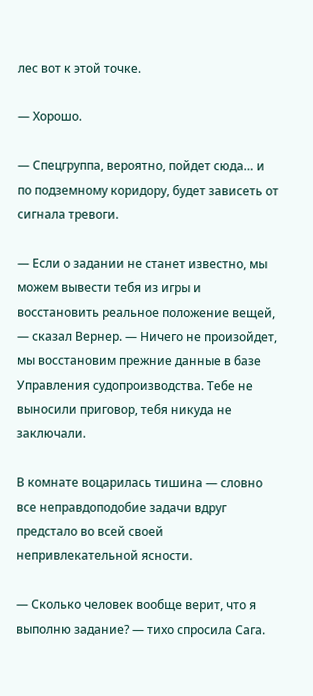лес вот к этой точке.

— Хорошо.

— Спецгруппа, вероятно, пойдет сюда… и по подземному коридору, будет зависеть от сигнала тревоги.

— Если о задании не станет известно, мы можем вывести тебя из игры и восстановить реальное положение вещей, — сказал Вернер. — Ничего не произойдет, мы восстановим прежние данные в базе Управления судопроизводства. Тебе не выносили приговор, тебя никуда не заключали.

В комнате воцарилась тишина — словно все неправдоподобие задачи вдруг предстало во всей своей непривлекательной ясности.

— Сколько человек вообще верит, что я выполню задание? — тихо спросила Сага.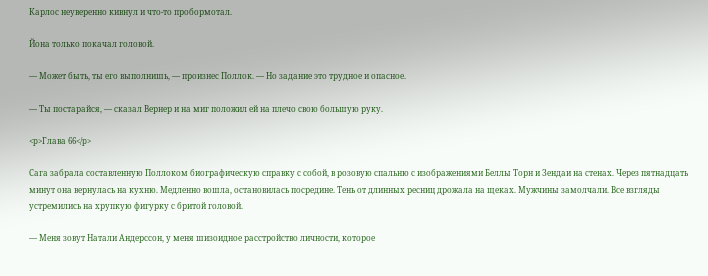Карлос неуверенно кивнул и что-то пробормотал.

Йона только покачал головой.

— Может быть, ты его выполнишь, — произнес Поллок. — Но задание это трудное и опасное.

— Ты постарайся, — сказал Вернер и на миг положил ей на плечо свою большую руку.

<p>Глава 66</p>

Сага забрала составленную Поллоком биографическую справку с собой, в розовую спальню с изображениями Беллы Торн и Зендаи на стенах. Через пятнадцать минут она вернулась на кухню. Медленно вошла, остановилась посредине. Тень от длинных ресниц дрожала на щеках. Мужчины замолчали. Все взгляды устремились на хрупкую фигурку с бритой головой.

— Меня зовут Натали Андерссон, у меня шизоидное расстройство личности, которое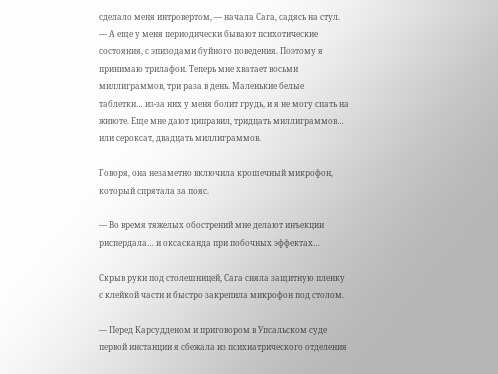сделало меня интровертом, — начала Сага, садясь на стул. — А еще у меня периодически бывают психотические состояния, с эпизодами буйного поведения. Поэтому я принимаю трилафон. Теперь мне хватает восьми миллиграммов, три раза в день. Маленькие белые таблетки… из-за них у меня болит грудь, и я не могу спать на животе. Еще мне дают циправил, тридцать миллиграммов… или сероксат, двадцать миллиграммов.

Говоря, она незаметно включила крошечный микрофон, который спрятала за пояс.

— Во время тяжелых обострений мне делают инъекции риспердала… и оксасканда при побочных эффектах…

Скрыв руки под столешницей, Сага сняла защитную пленку с клейкой части и быстро закрепила микрофон под столом.

— Перед Карсудденом и приговором в Упсальском суде первой инстанции я сбежала из психиатрического отделения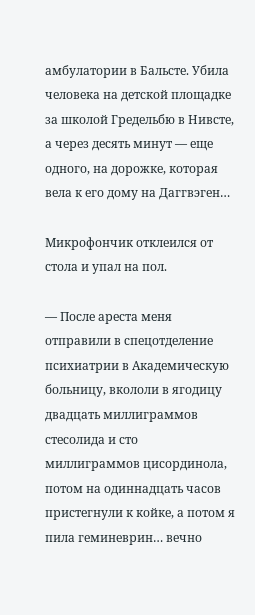амбулатории в Бальсте. Убила человека на детской площадке за школой Гредельбю в Нивсте, а через десять минут — еще одного, на дорожке, которая вела к его дому на Даггвэген…

Микрофончик отклеился от стола и упал на пол.

— После ареста меня отправили в спецотделение психиатрии в Академическую больницу, вкололи в ягодицу двадцать миллиграммов стесолида и сто миллиграммов цисординола, потом на одиннадцать часов пристегнули к койке, а потом я пила геминеврин… вечно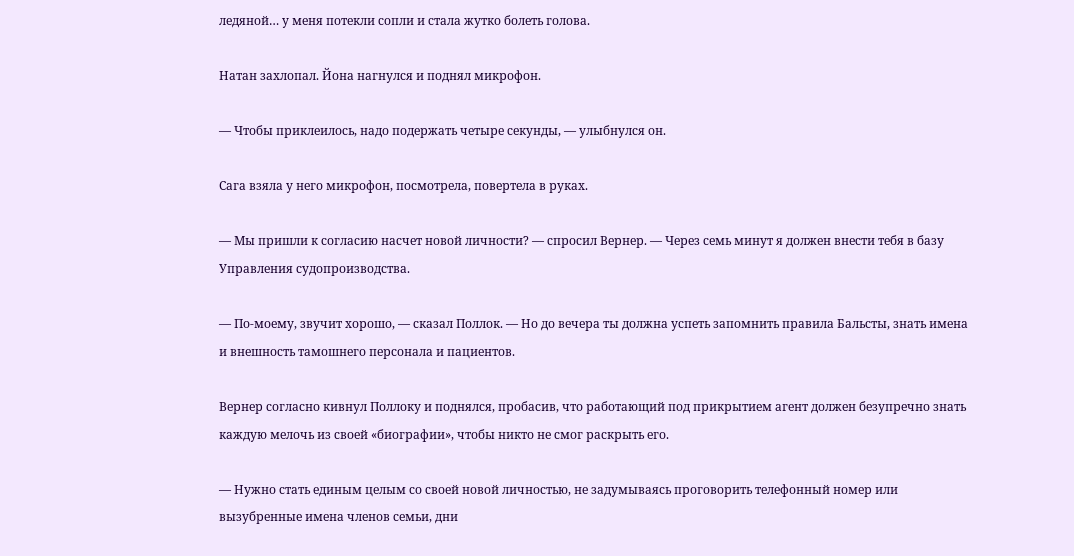ледяной… у меня потекли сопли и стала жутко болеть голова.

Натан захлопал. Йона нагнулся и поднял микрофон.

— Чтобы приклеилось, надо подержать четыре секунды, — улыбнулся он.

Сага взяла у него микрофон, посмотрела, повертела в руках.

— Мы пришли к согласию насчет новой личности? — спросил Вернер. — Через семь минут я должен внести тебя в базу Управления судопроизводства.

— По-моему, звучит хорошо, — сказал Поллок. — Но до вечера ты должна успеть запомнить правила Бальсты, знать имена и внешность тамошнего персонала и пациентов.

Вернер согласно кивнул Поллоку и поднялся, пробасив, что работающий под прикрытием агент должен безупречно знать каждую мелочь из своей «биографии», чтобы никто не смог раскрыть его.

— Нужно стать единым целым со своей новой личностью, не задумываясь проговорить телефонный номер или вызубренные имена членов семьи, дни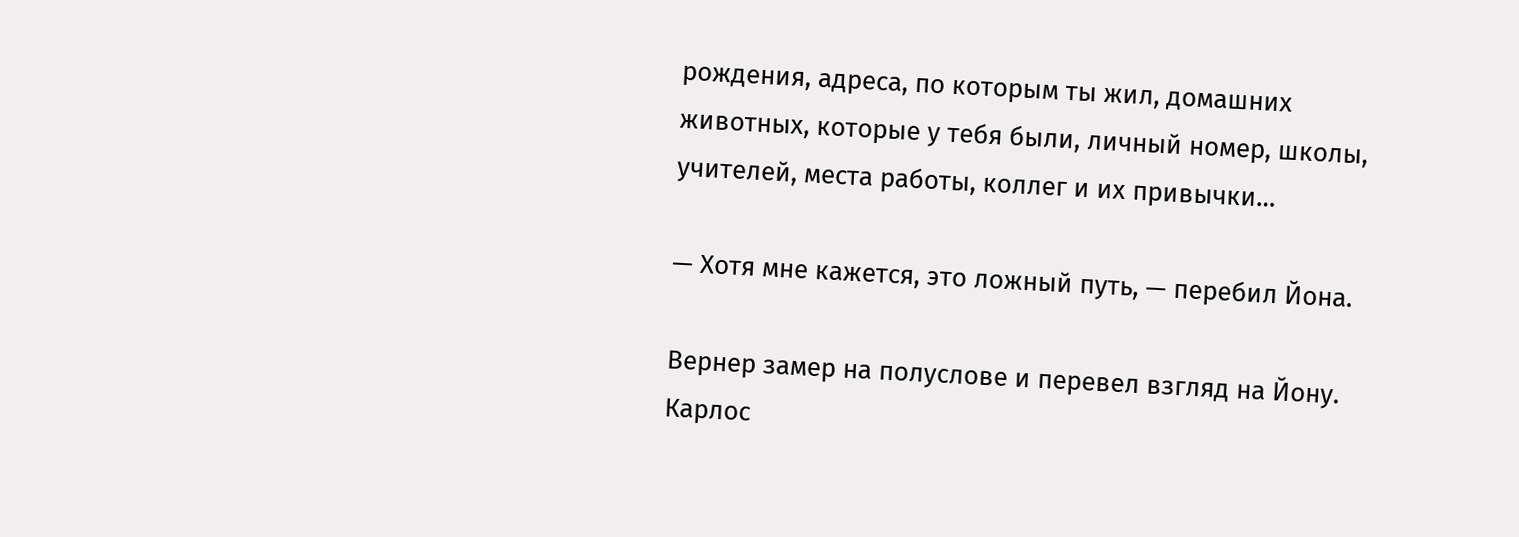рождения, адреса, по которым ты жил, домашних животных, которые у тебя были, личный номер, школы, учителей, места работы, коллег и их привычки…

— Хотя мне кажется, это ложный путь, — перебил Йона.

Вернер замер на полуслове и перевел взгляд на Йону. Карлос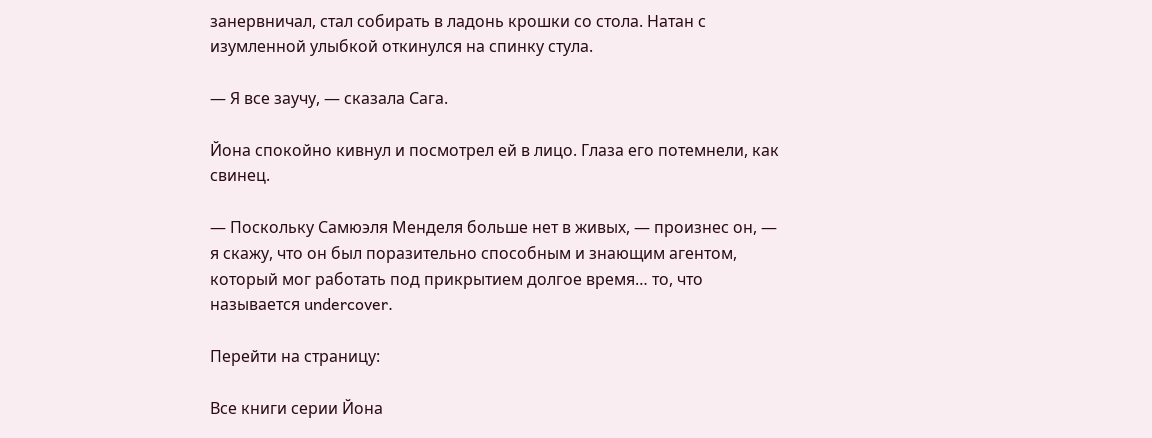занервничал, стал собирать в ладонь крошки со стола. Натан с изумленной улыбкой откинулся на спинку стула.

— Я все заучу, — сказала Сага.

Йона спокойно кивнул и посмотрел ей в лицо. Глаза его потемнели, как свинец.

— Поскольку Самюэля Менделя больше нет в живых, — произнес он, — я скажу, что он был поразительно способным и знающим агентом, который мог работать под прикрытием долгое время… то, что называется undercover.

Перейти на страницу:

Все книги серии Йона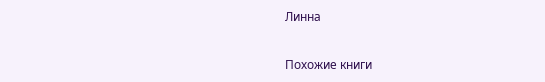Линна

Похожие книги